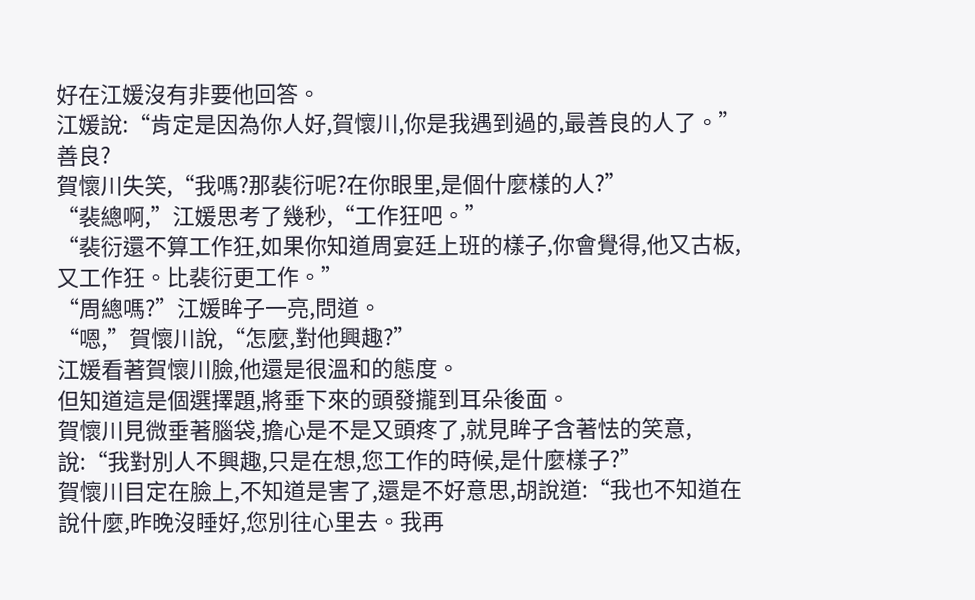好在江媛沒有非要他回答。
江媛說:“肯定是因為你人好,賀懷川,你是我遇到過的,最善良的人了。”
善良?
賀懷川失笑,“我嗎?那裴衍呢?在你眼里,是個什麼樣的人?”
“裴總啊,”江媛思考了幾秒,“工作狂吧。”
“裴衍還不算工作狂,如果你知道周宴廷上班的樣子,你會覺得,他又古板,又工作狂。比裴衍更工作。”
“周總嗎?”江媛眸子一亮,問道。
“嗯,”賀懷川說,“怎麼,對他興趣?”
江媛看著賀懷川臉,他還是很溫和的態度。
但知道這是個選擇題,將垂下來的頭發攏到耳朵後面。
賀懷川見微垂著腦袋,擔心是不是又頭疼了,就見眸子含著怯的笑意,說:“我對別人不興趣,只是在想,您工作的時候,是什麼樣子?”
賀懷川目定在臉上,不知道是害了,還是不好意思,胡說道:“我也不知道在說什麼,昨晚沒睡好,您別往心里去。我再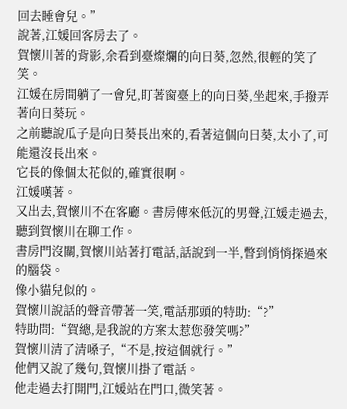回去睡會兒。”
說著,江媛回客房去了。
賀懷川著的背影,余看到臺燦爛的向日葵,忽然,很輕的笑了笑。
江媛在房間躺了一會兒,盯著窗臺上的向日葵,坐起來,手撥弄著向日葵玩。
之前聽說瓜子是向日葵長出來的,看著這個向日葵,太小了,可能還沒長出來。
它長的像個太花似的,確實很啊。
江媛嘆著。
又出去,賀懷川不在客廳。書房傳來低沉的男聲,江媛走過去,聽到賀懷川在聊工作。
書房門沒關,賀懷川站著打電話,話說到一半,瞥到悄悄探過來的腦袋。
像小貓兒似的。
賀懷川說話的聲音帶著一笑,電話那頭的特助:“?”
特助問:“賀總,是我說的方案太惹您發笑嗎?”
賀懷川清了清嗓子,“不是,按這個就行。”
他們又說了幾句,賀懷川掛了電話。
他走過去打開門,江媛站在門口,微笑著。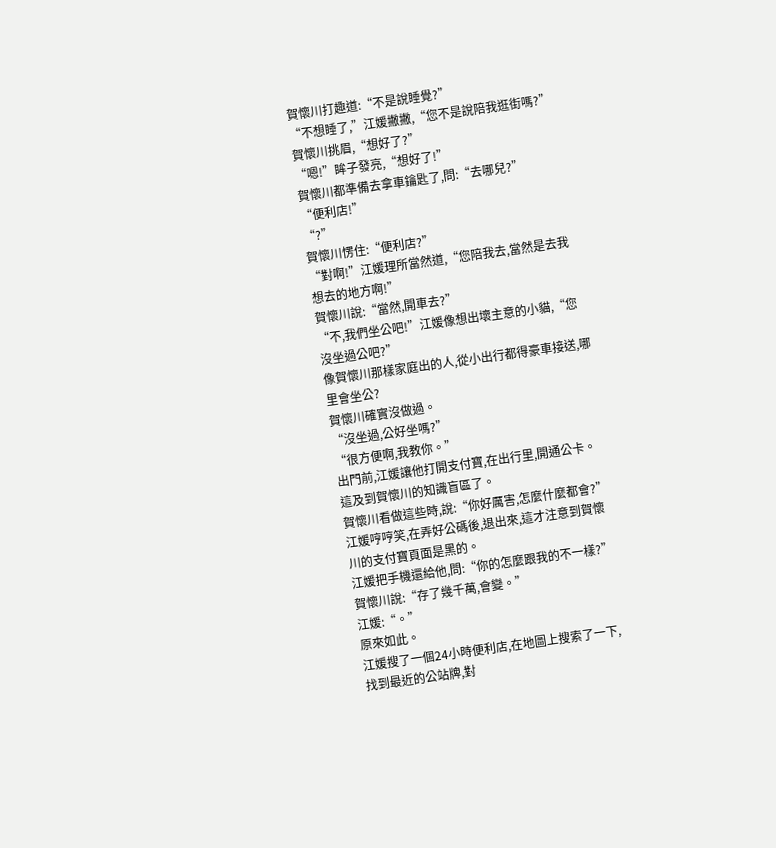賀懷川打趣道:“不是說睡覺?”
“不想睡了,”江媛撇撇,“您不是說陪我逛街嗎?”
賀懷川挑眉,“想好了?”
“嗯!”眸子發亮,“想好了!”
賀懷川都準備去拿車鑰匙了,問:“去哪兒?”
“便利店!”
“?”
賀懷川愣住:“便利店?”
“對啊!”江媛理所當然道,“您陪我去,當然是去我想去的地方啊!”
賀懷川說:“當然,開車去?”
“不,我們坐公吧!”江媛像想出壞主意的小貓,“您沒坐過公吧?”
像賀懷川那樣家庭出的人,從小出行都得豪車接送,哪里會坐公?
賀懷川確實沒做過。
“沒坐過,公好坐嗎?”
“很方便啊,我教你。”
出門前,江媛讓他打開支付寶,在出行里,開通公卡。
這及到賀懷川的知識盲區了。
賀懷川看做這些時,說:“你好厲害,怎麼什麼都會?”
江媛哼哼笑,在弄好公碼後,退出來,這才注意到賀懷川的支付寶頁面是黑的。
江媛把手機還給他,問:“你的怎麼跟我的不一樣?”
賀懷川說:“存了幾千萬,會變。”
江媛:“。”
原來如此。
江媛搜了一個24小時便利店,在地圖上搜索了一下,找到最近的公站牌,對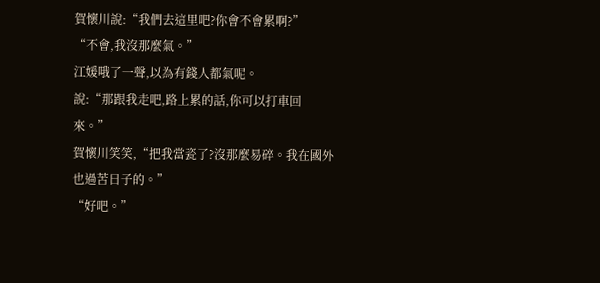賀懷川說:“我們去這里吧?你會不會累啊?”
“不會,我沒那麼氣。”
江媛哦了一聲,以為有錢人都氣呢。
說:“那跟我走吧,路上累的話,你可以打車回來。”
賀懷川笑笑,“把我當瓷了?沒那麼易碎。我在國外也過苦日子的。”
“好吧。”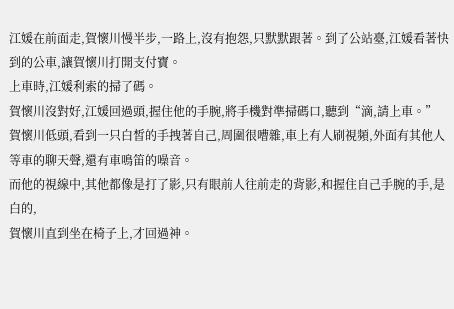江媛在前面走,賀懷川慢半步,一路上,沒有抱怨,只默默跟著。到了公站臺,江媛看著快到的公車,讓賀懷川打開支付寶。
上車時,江媛利索的掃了碼。
賀懷川沒對好,江媛回過頭,握住他的手腕,將手機對準掃碼口,聽到“滴,請上車。”
賀懷川低頭,看到一只白皙的手拽著自己,周圍很嘈雜,車上有人刷視頻,外面有其他人等車的聊天聲,還有車鳴笛的噪音。
而他的視線中,其他都像是打了影,只有眼前人往前走的背影,和握住自己手腕的手,是白的,
賀懷川直到坐在椅子上,才回過神。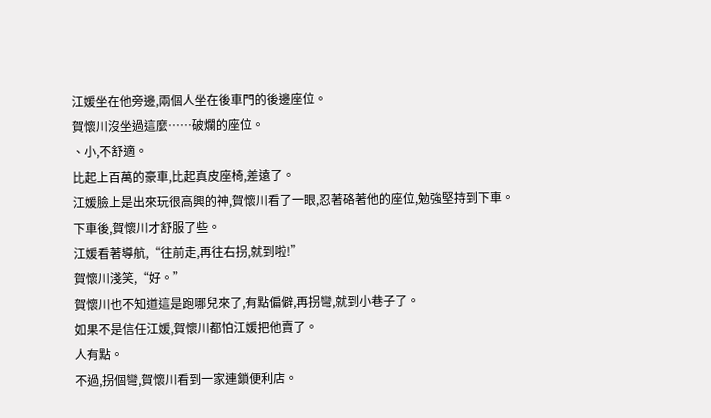江媛坐在他旁邊,兩個人坐在後車門的後邊座位。
賀懷川沒坐過這麼……破爛的座位。
、小,不舒適。
比起上百萬的豪車,比起真皮座椅,差遠了。
江媛臉上是出來玩很高興的神,賀懷川看了一眼,忍著硌著他的座位,勉強堅持到下車。
下車後,賀懷川才舒服了些。
江媛看著導航,“往前走,再往右拐,就到啦!”
賀懷川淺笑,“好。”
賀懷川也不知道這是跑哪兒來了,有點偏僻,再拐彎,就到小巷子了。
如果不是信任江媛,賀懷川都怕江媛把他賣了。
人有點。
不過,拐個彎,賀懷川看到一家連鎖便利店。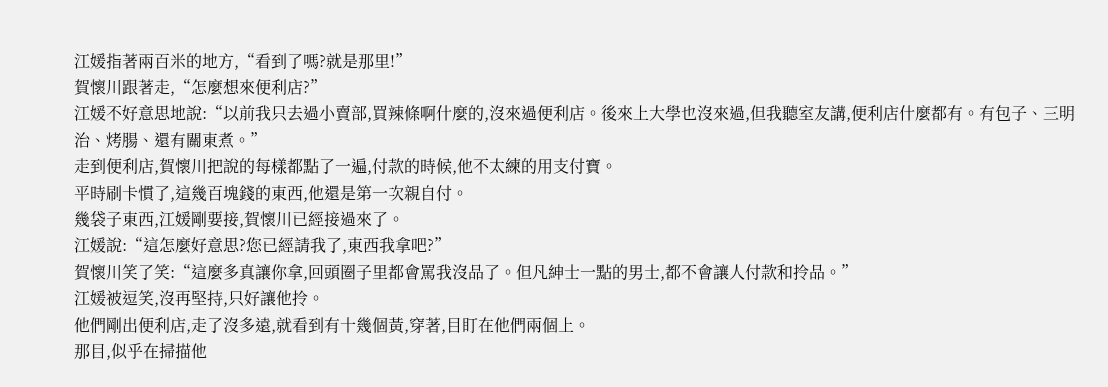江媛指著兩百米的地方,“看到了嗎?就是那里!”
賀懷川跟著走,“怎麼想來便利店?”
江媛不好意思地說:“以前我只去過小賣部,買辣條啊什麼的,沒來過便利店。後來上大學也沒來過,但我聽室友講,便利店什麼都有。有包子、三明治、烤腸、還有關東煮。”
走到便利店,賀懷川把說的每樣都點了一遍,付款的時候,他不太練的用支付寶。
平時刷卡慣了,這幾百塊錢的東西,他還是第一次親自付。
幾袋子東西,江媛剛要接,賀懷川已經接過來了。
江媛說:“這怎麼好意思?您已經請我了,東西我拿吧?”
賀懷川笑了笑:“這麼多真讓你拿,回頭圈子里都會罵我沒品了。但凡紳士一點的男士,都不會讓人付款和拎品。”
江媛被逗笑,沒再堅持,只好讓他拎。
他們剛出便利店,走了沒多遠,就看到有十幾個黃,穿著,目盯在他們兩個上。
那目,似乎在掃描他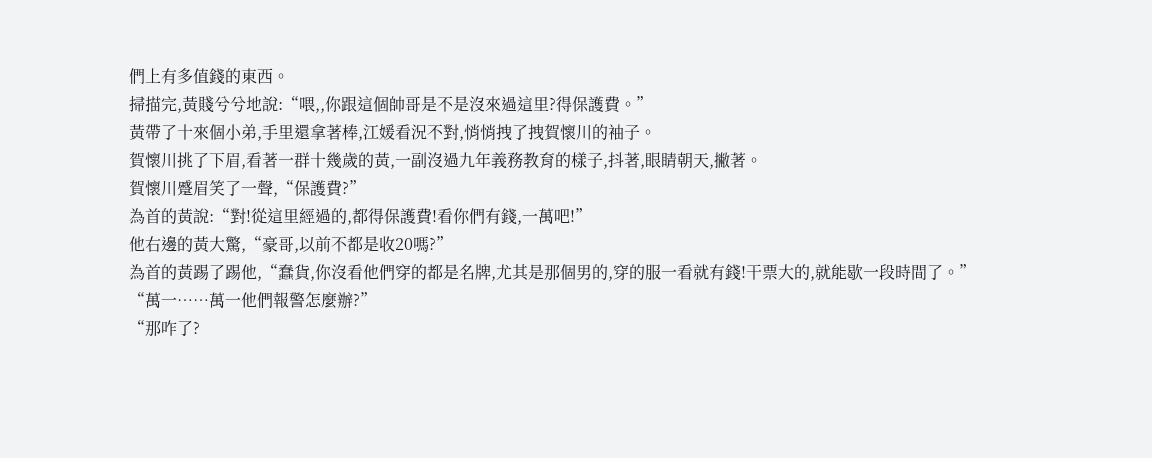們上有多值錢的東西。
掃描完,黃賤兮兮地說:“喂,,你跟這個帥哥是不是沒來過這里?得保護費。”
黃帶了十來個小弟,手里還拿著棒,江媛看況不對,悄悄拽了拽賀懷川的袖子。
賀懷川挑了下眉,看著一群十幾歲的黃,一副沒過九年義務教育的樣子,抖著,眼睛朝天,撇著。
賀懷川蹙眉笑了一聲,“保護費?”
為首的黃說:“對!從這里經過的,都得保護費!看你們有錢,一萬吧!”
他右邊的黃大驚,“豪哥,以前不都是收20嗎?”
為首的黃踢了踢他,“蠢貨,你沒看他們穿的都是名牌,尤其是那個男的,穿的服一看就有錢!干票大的,就能歇一段時間了。”
“萬一……萬一他們報警怎麼辦?”
“那咋了?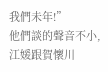我們未年!”
他們談的聲音不小,江媛跟賀懷川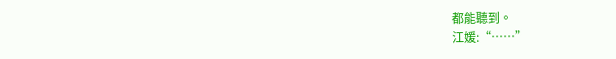都能聽到。
江媛:“……”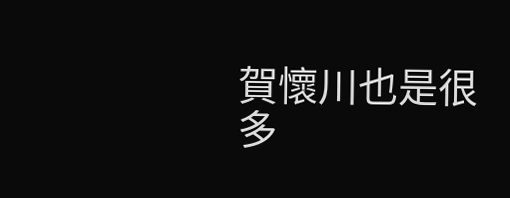賀懷川也是很多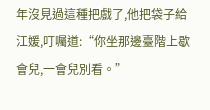年沒見過這種把戲了,他把袋子給江媛,叮囑道:“你坐那邊臺階上歇會兒,一會兒別看。”